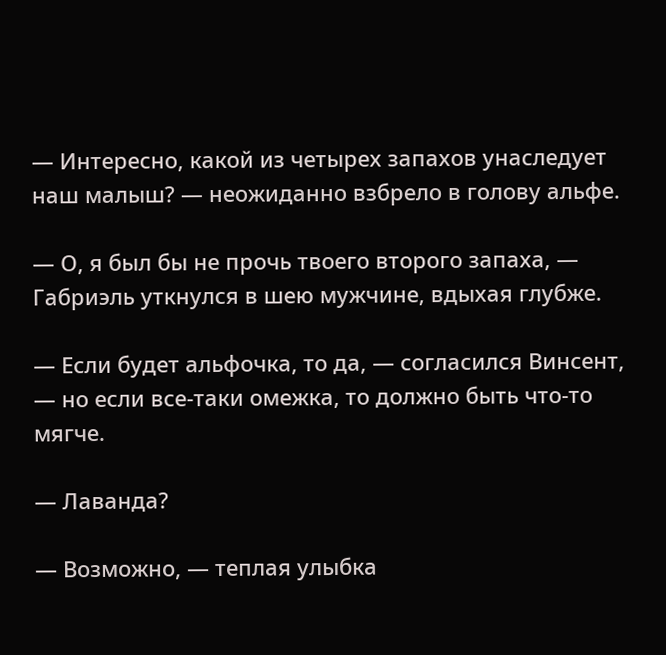— Интересно, какой из четырех запахов унаследует наш малыш? — неожиданно взбрело в голову альфе.

— О, я был бы не прочь твоего второго запаха, — Габриэль уткнулся в шею мужчине, вдыхая глубже.

— Если будет альфочка, то да, — согласился Винсент, — но если все-таки омежка, то должно быть что-то мягче.

— Лаванда?

— Возможно, — теплая улыбка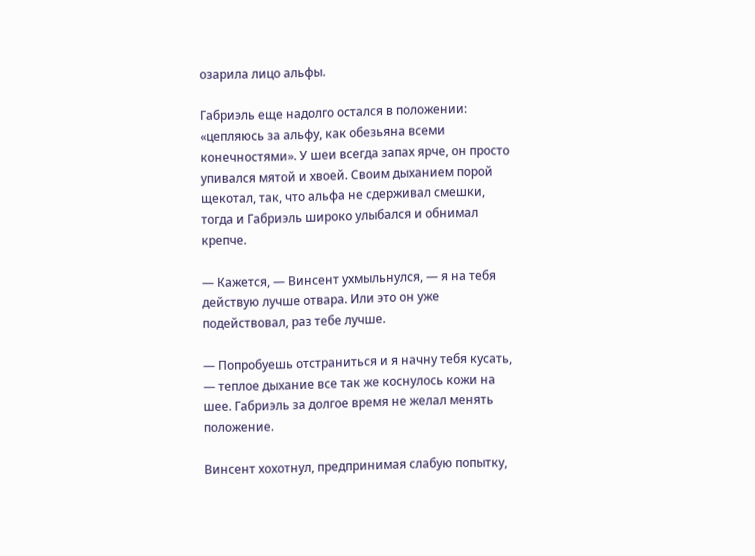озарила лицо альфы.

Габриэль еще надолго остался в положении: «цепляюсь за альфу, как обезьяна всеми конечностями». У шеи всегда запах ярче, он просто упивался мятой и хвоей. Своим дыханием порой щекотал, так, что альфа не сдерживал смешки, тогда и Габриэль широко улыбался и обнимал крепче.

— Кажется, — Винсент ухмыльнулся, — я на тебя действую лучше отвара. Или это он уже подействовал, раз тебе лучше.

— Попробуешь отстраниться и я начну тебя кусать, — теплое дыхание все так же коснулось кожи на шее. Габриэль за долгое время не желал менять положение.

Винсент хохотнул, предпринимая слабую попытку,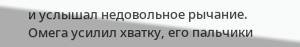и услышал недовольное рычание. Омега усилил хватку, его пальчики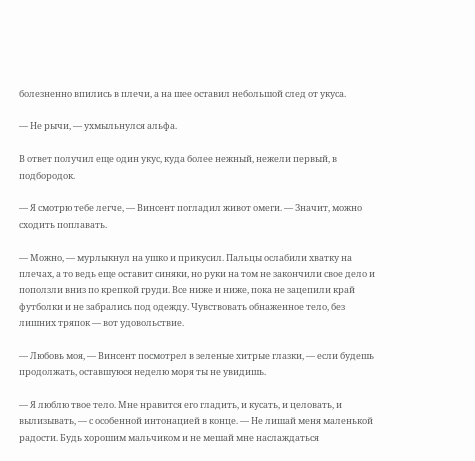болезненно впились в плечи, а на шее оставил небольшой след от укуса.

— Не рычи, — ухмыльнулся альфа.

В ответ получил еще один укус, куда более нежный, нежели первый, в подбородок.

— Я смотрю тебе легче, — Винсент погладил живот омеги. — Значит, можно сходить поплавать.

— Можно, — мурлыкнул на ушко и прикусил. Пальцы ослабили хватку на плечах, а то ведь еще оставит синяки, но руки на том не закончили свое дело и поползли вниз по крепкой груди. Все ниже и ниже, пока не зацепили край футболки и не забрались под одежду. Чувствовать обнаженное тело, без лишних тряпок — вот удовольствие.

— Любовь моя, — Винсент посмотрел в зеленые хитрые глазки, — если будешь продолжать, оставшуюся неделю моря ты не увидишь.

— Я люблю твое тело. Мне нравится его гладить, и кусать, и целовать, и вылизывать, — с особенной интонацией в конце. — Не лишай меня маленькой радости. Будь хорошим мальчиком и не мешай мне наслаждаться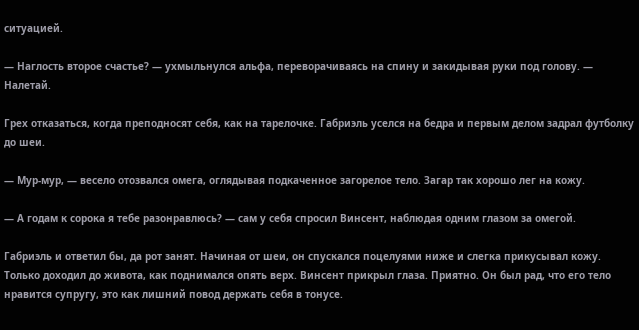ситуацией.

— Наглость второе счастье? — ухмыльнулся альфа, переворачиваясь на спину и закидывая руки под голову. — Налетай.

Грех отказаться, когда преподносят себя, как на тарелочке. Габриэль уселся на бедра и первым делом задрал футболку до шеи.

— Мур-мур, — весело отозвался омега, оглядывая подкаченное загорелое тело. Загар так хорошо лег на кожу.

— А годам к сорока я тебе разонравлюсь? — сам у себя спросил Винсент, наблюдая одним глазом за омегой.

Габриэль и ответил бы, да рот занят. Начиная от шеи, он спускался поцелуями ниже и слегка прикусывал кожу. Только доходил до живота, как поднимался опять верх. Винсент прикрыл глаза. Приятно. Он был рад, что его тело нравится супругу, это как лишний повод держать себя в тонусе.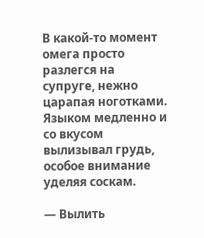В какой-то момент омега просто разлегся на супруге, нежно царапая ноготками. Языком медленно и со вкусом вылизывал грудь, особое внимание уделяя соскам.

— Вылить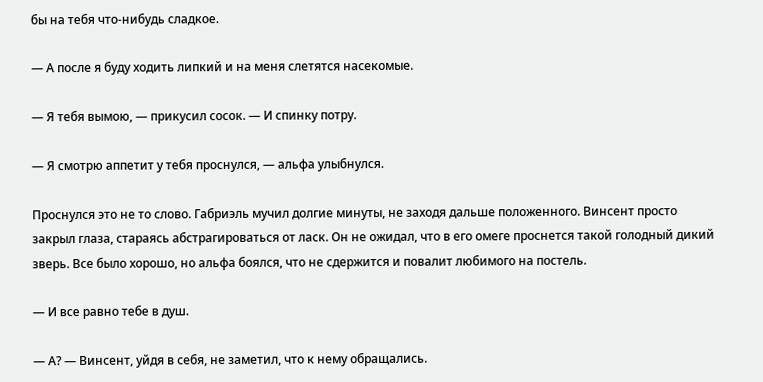бы на тебя что-нибудь сладкое.

— А после я буду ходить липкий и на меня слетятся насекомые.

— Я тебя вымою, — прикусил сосок. — И спинку потру.

— Я смотрю аппетит у тебя проснулся, — альфа улыбнулся.

Проснулся это не то слово. Габриэль мучил долгие минуты, не заходя дальше положенного. Винсент просто закрыл глаза, стараясь абстрагироваться от ласк. Он не ожидал, что в его омеге проснется такой голодный дикий зверь. Все было хорошо, но альфа боялся, что не сдержится и повалит любимого на постель.

— И все равно тебе в душ.

— А? — Винсент, уйдя в себя, не заметил, что к нему обращались.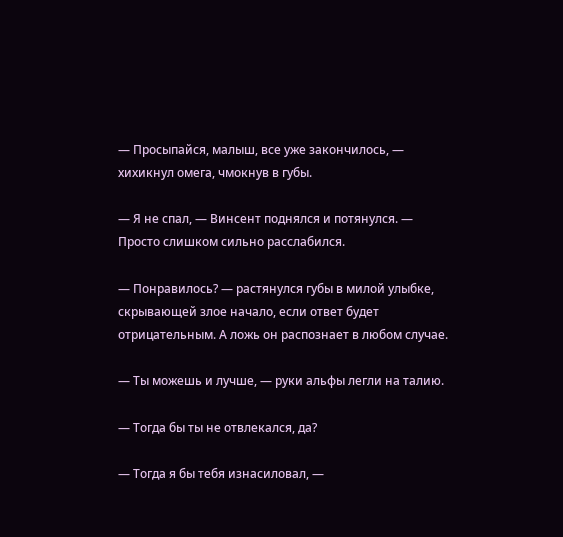— Просыпайся, малыш, все уже закончилось, — хихикнул омега, чмокнув в губы.

— Я не спал, — Винсент поднялся и потянулся. — Просто слишком сильно расслабился.

— Понравилось? — растянулся губы в милой улыбке, скрывающей злое начало, если ответ будет отрицательным. А ложь он распознает в любом случае.

— Ты можешь и лучше, — руки альфы легли на талию.

— Тогда бы ты не отвлекался, да?

— Тогда я бы тебя изнасиловал, —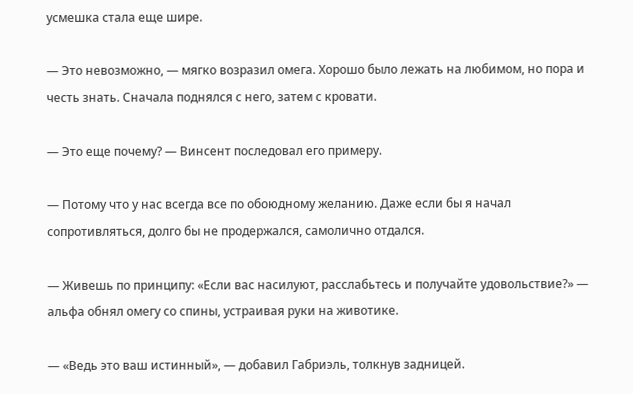усмешка стала еще шире.

— Это невозможно, — мягко возразил омега. Хорошо было лежать на любимом, но пора и честь знать. Сначала поднялся с него, затем с кровати.

— Это еще почему? — Винсент последовал его примеру.

— Потому что у нас всегда все по обоюдному желанию. Даже если бы я начал сопротивляться, долго бы не продержался, самолично отдался.

— Живешь по принципу: «Если вас насилуют, расслабьтесь и получайте удовольствие?» — альфа обнял омегу со спины, устраивая руки на животике.

— «Ведь это ваш истинный», — добавил Габриэль, толкнув задницей.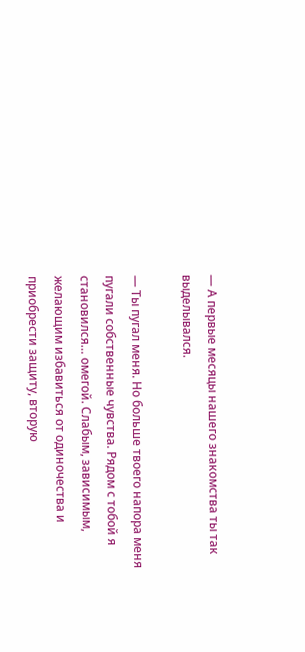— А первые месяцы нашего знакомства ты так выделывался.

— Ты пугал меня. Но больше твоего напора меня пугали собственные чувства. Рядом с тобой я становился… омегой. Слабым, зависимым, желающим избавиться от одиночества и приобрести защиту, вторую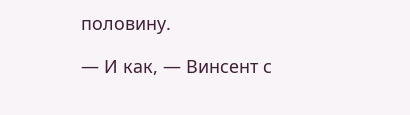половину.

— И как, — Винсент с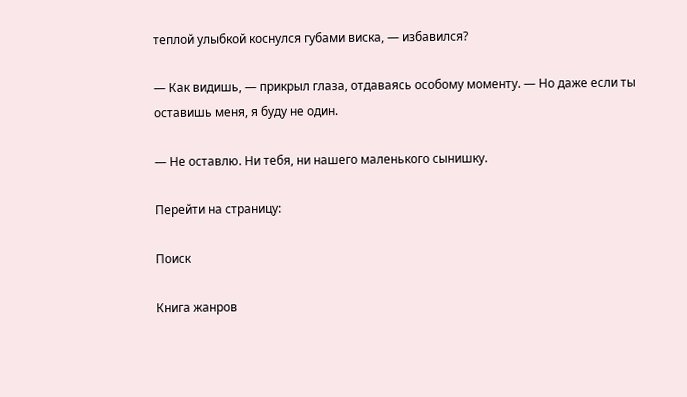теплой улыбкой коснулся губами виска, — избавился?

— Как видишь, — прикрыл глаза, отдаваясь особому моменту. — Но даже если ты оставишь меня, я буду не один.

— Не оставлю. Ни тебя, ни нашего маленького сынишку.

Перейти на страницу:

Поиск

Книга жанров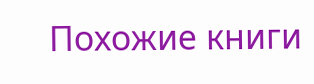Похожие книги